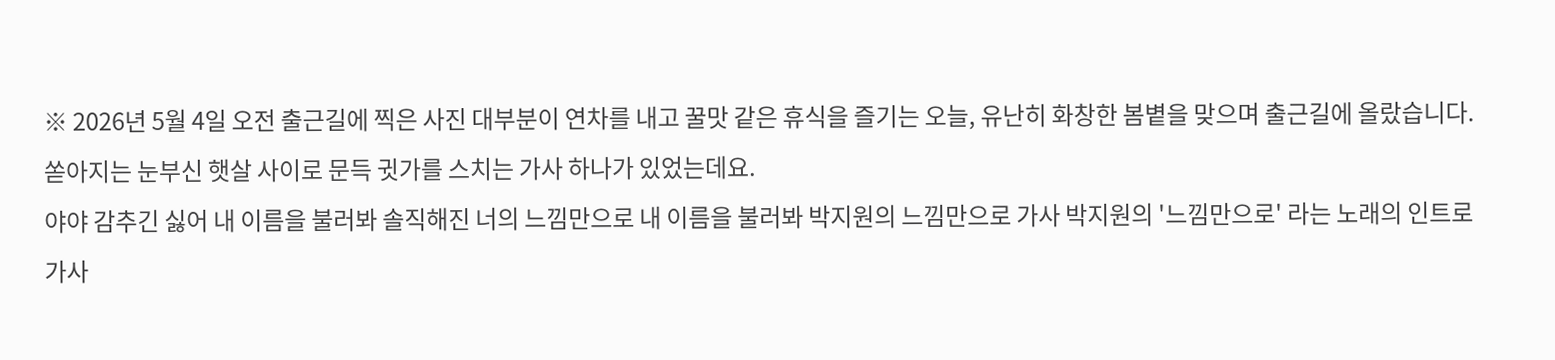※ 2026년 5월 4일 오전 출근길에 찍은 사진 대부분이 연차를 내고 꿀맛 같은 휴식을 즐기는 오늘, 유난히 화창한 봄볕을 맞으며 출근길에 올랐습니다. 쏟아지는 눈부신 햇살 사이로 문득 귓가를 스치는 가사 하나가 있었는데요.
야야 감추긴 싫어 내 이름을 불러봐 솔직해진 너의 느낌만으로 내 이름을 불러봐 박지원의 느낌만으로 가사 박지원의 '느낌만으로' 라는 노래의 인트로 가사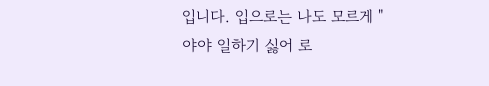입니다. 입으로는 나도 모르게 "야야 일하기 싫어 로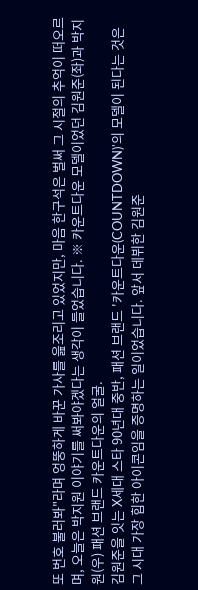또 번호 불러봐"라며 엉뚱하게 바꾼 가사를 읊조리고 있었지만, 마음 한구석은 벌써 그 시절의 추억이 떠오르며, 오늘은 박지원 이야기를 써봐야겠다는 생각이 들었습니다. ※ 카운트다운 모델이었던 김원준(좌)과 박지원(우) 패션 브랜드 카운트다운의 얼굴.
김원준을 잇는 X세대 스타 90년대 중반, 패션 브랜드 '카운트다운(COUNTDOWN)'의 모델이 된다는 것은 그 시대 가장 힙한 아이콘임을 증명하는 일이었습니다. 앞서 데뷔한 김원준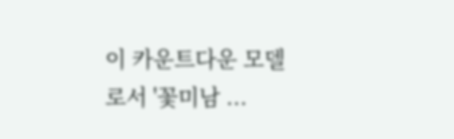이 카운트다운 모델로서 '꽃미남 ...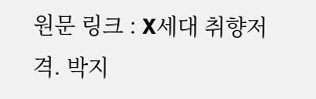원문 링크 : X세대 취향저격. 박지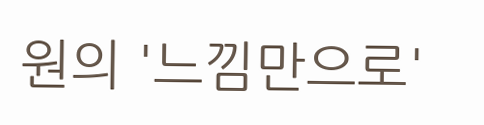원의 '느낌만으로'